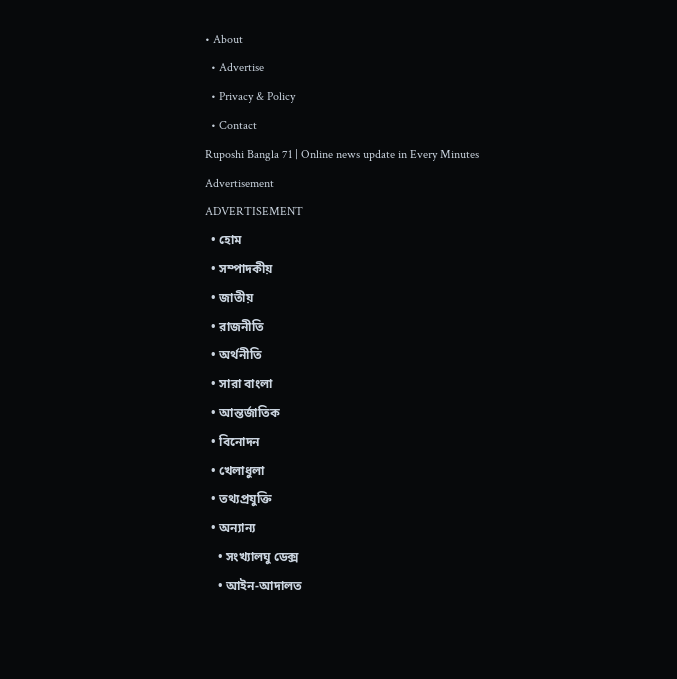• About
  • Advertise
  • Privacy & Policy
  • Contact
Ruposhi Bangla 71 | Online news update in Every Minutes
Advertisement
ADVERTISEMENT
  • হোম
  • সম্পাদকীয়
  • জাতীয়
  • রাজনীতি
  • অর্থনীতি
  • সারা বাংলা
  • আন্তর্জাতিক
  • বিনোদন
  • খেলাধুলা
  • তথ্যপ্রযুক্তি
  • অন্যান্য
    • সংখ্যালঘু ডেক্স
    • আইন-আদালত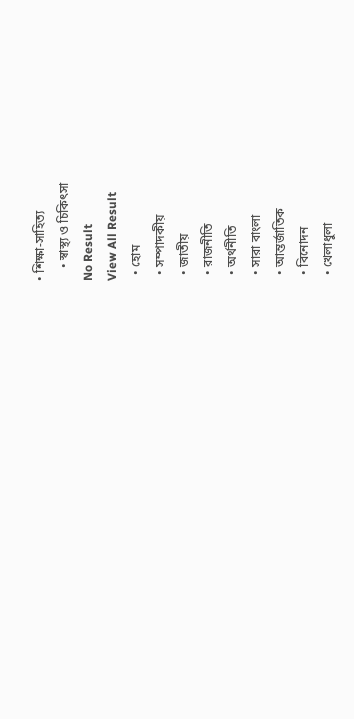• শিক্ষা-সাহিত্য
    • স্বাস্থ্য ও চিকিৎসা
No Result
View All Result
  • হোম
  • সম্পাদকীয়
  • জাতীয়
  • রাজনীতি
  • অর্থনীতি
  • সারা বাংলা
  • আন্তর্জাতিক
  • বিনোদন
  • খেলাধুলা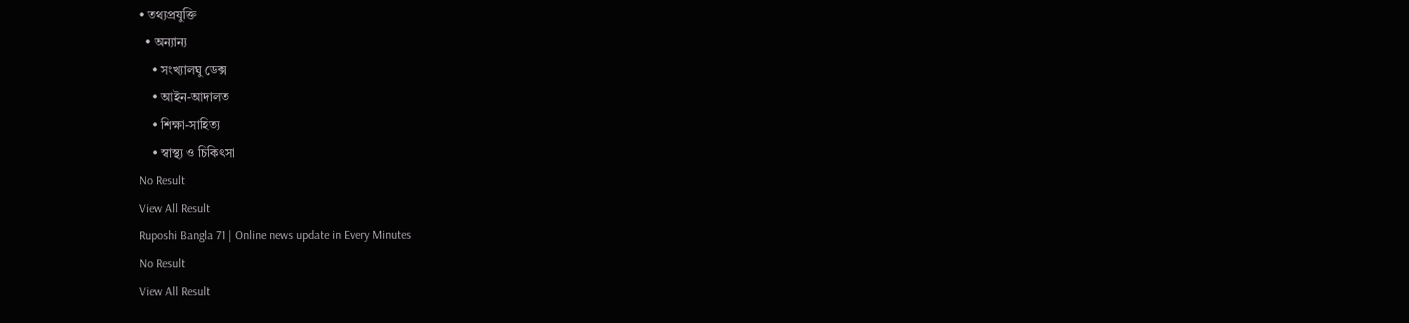• তথ্যপ্রযুক্তি
  • অন্যান্য
    • সংখ্যালঘু ডেক্স
    • আইন-আদালত
    • শিক্ষা-সাহিত্য
    • স্বাস্থ্য ও চিকিৎসা
No Result
View All Result
Ruposhi Bangla 71 | Online news update in Every Minutes
No Result
View All Result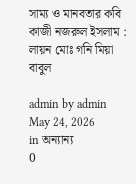সাম্য ও মানবতার কবি কাজী নজরুল ইসলাম : লায়ন মোঃ গনি মিয়া বাবুল

admin by admin
May 24, 2026
in অন্যান্য
0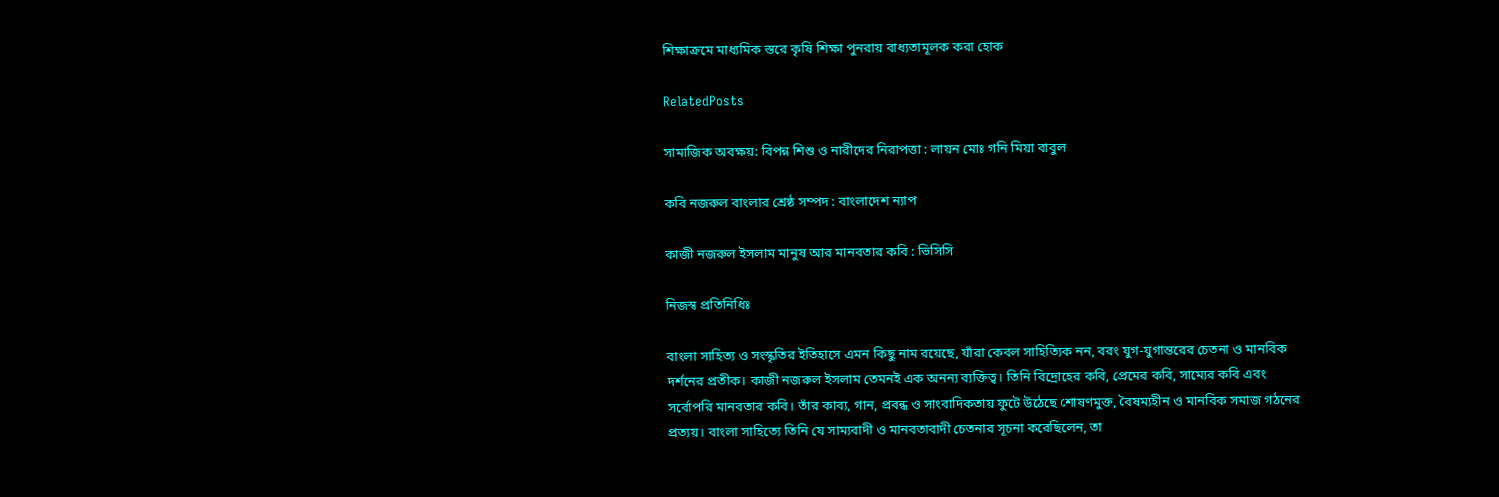শিক্ষাক্রমে মাধ্যমিক স্তরে কৃষি শিক্ষা পুনরায় বাধ্যতামূলক করা হোক

RelatedPosts

সামাজিক অবক্ষয়: বিপন্ন শিশু ও নারীদের নিরাপত্তা : লায়ন মোঃ গনি মিয়া বাবুল

কবি নজরুল বাংলার শ্রেষ্ঠ সম্পদ : বাংলাদেশ ন্যাপ

কাজী নজরুল ইসলাম মানুষ আর মানবতার কবি : ভিসিসি

নিজস্ব প্রতিনিধিঃ

বাংলা সাহিত্য ও সংস্কৃতির ইতিহাসে এমন কিছু নাম রয়েছে, যাঁরা কেবল সাহিত্যিক নন, বরং যুগ-যুগান্তরের চেতনা ও মানবিক দর্শনের প্রতীক। কাজী নজরুল ইসলাম তেমনই এক অনন্য ব্যক্তিত্ব। তিনি বিদ্রোহের কবি, প্রেমের কবি, সাম্যের কবি এবং সর্বোপরি মানবতার কবি। তাঁর কাব্য, গান, প্রবন্ধ ও সাংবাদিকতায় ফুটে উঠেছে শোষণমুক্ত, বৈষম্যহীন ও মানবিক সমাজ গঠনের প্রত্যয়। বাংলা সাহিত্যে তিনি যে সাম্যবাদী ও মানবতাবাদী চেতনার সূচনা করেছিলেন, তা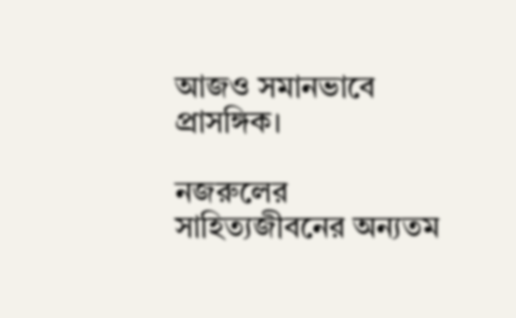আজও সমানভাবে প্রাসঙ্গিক।

নজরুলের সাহিত্যজীবনের অন্যতম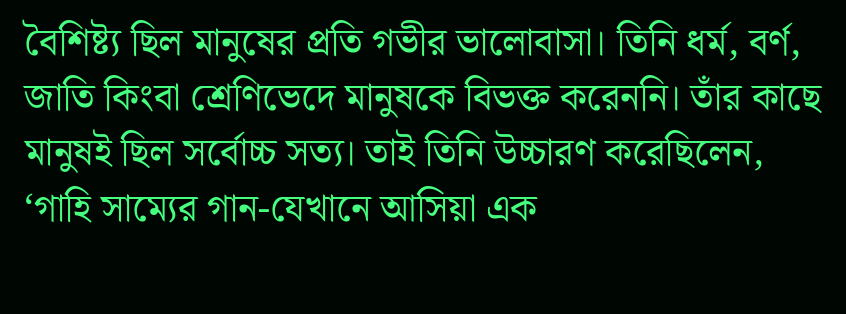বৈশিষ্ট্য ছিল মানুষের প্রতি গভীর ভালোবাসা। তিনি ধর্ম, বর্ণ, জাতি কিংবা শ্রেণিভেদে মানুষকে বিভক্ত করেননি। তাঁর কাছে মানুষই ছিল সর্বোচ্চ সত্য। তাই তিনি উচ্চারণ করেছিলেন, ‘গাহি সাম্যের গান-যেখানে আসিয়া এক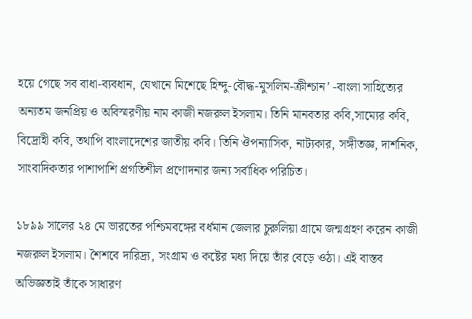হয়ে গেছে সব বাধা-ব্যবধান, যেখানে মিশেছে হিন্দু-বৌদ্ধ-মুসলিম-ক্রীশ্চান’ -বাংলা সাহিত্যের অন্যতম জনপ্রিয় ও অবিস্মরণীয় নাম কাজী নজরুল ইসলাম। তিনি মানবতার কবি,সাম্যের কবি, বিদ্রোহী কবি, তথাপি বাংলাদেশের জাতীয় কবি। তিনি ঔপন্যাসিক, নাট্যকার, সঙ্গীতজ্ঞ, দার্শনিক, সাংবাদিকতার পাশাপাশি প্রগতিশীল প্রণোদনার জন্য সর্বাধিক পরিচিত।

১৮৯৯ সালের ২৪ মে ভারতের পশ্চিমবঙ্গের বর্ধমান জেলার চুরুলিয়া গ্রামে জন্মগ্রহণ করেন কাজী নজরুল ইসলাম। শৈশবে দারিদ্র্য, সংগ্রাম ও কষ্টের মধ্য দিয়ে তাঁর বেড়ে ওঠা। এই বাস্তব অভিজ্ঞতাই তাঁকে সাধারণ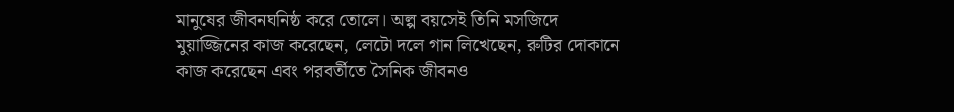মানুষের জীবনঘনিষ্ঠ করে তোলে। অল্প বয়সেই তিনি মসজিদে মুয়াজ্জিনের কাজ করেছেন, লেটো দলে গান লিখেছেন, রুটির দোকানে কাজ করেছেন এবং পরবর্তীতে সৈনিক জীবনও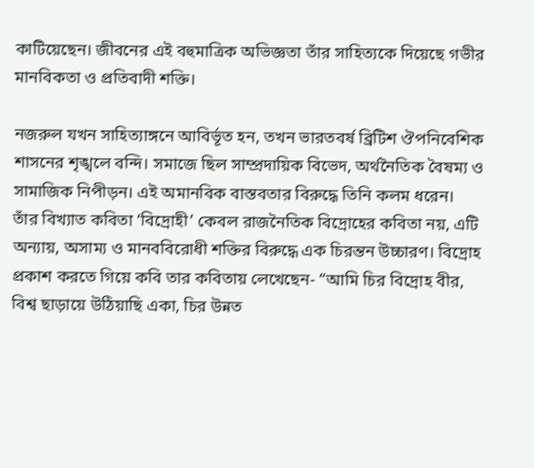কাটিয়েছেন। জীবনের এই বহুমাত্রিক অভিজ্ঞতা তাঁর সাহিত্যকে দিয়েছে গভীর মানবিকতা ও প্রতিবাদী শক্তি।

নজরুল যখন সাহিত্যাঙ্গনে আবির্ভূত হন, তখন ভারতবর্ষ ব্রিটিশ ঔপনিবেশিক শাসনের শৃঙ্খলে বন্দি। সমাজে ছিল সাম্প্রদায়িক বিভেদ, অর্থনৈতিক বৈষম্য ও সামাজিক নিপীড়ন। এই অমানবিক বাস্তবতার বিরুদ্ধে তিনি কলম ধরেন। তাঁর বিখ্যাত কবিতা ‘বিদ্রোহী’ কেবল রাজনৈতিক বিদ্রোহের কবিতা নয়, এটি অন্যায়, অসাম্য ও মানববিরোধী শক্তির বিরুদ্ধে এক চিরন্তন উচ্চারণ। বিদ্রোহ প্রকাশ করতে গিয়ে কবি তার কবিতায় লেখেছেন- “আমি চির বিদ্রোহ বীর, বিশ্ব ছাড়ায়ে উঠিয়াছি একা, চির উন্নত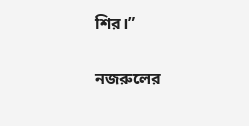শির।”

নজরুলের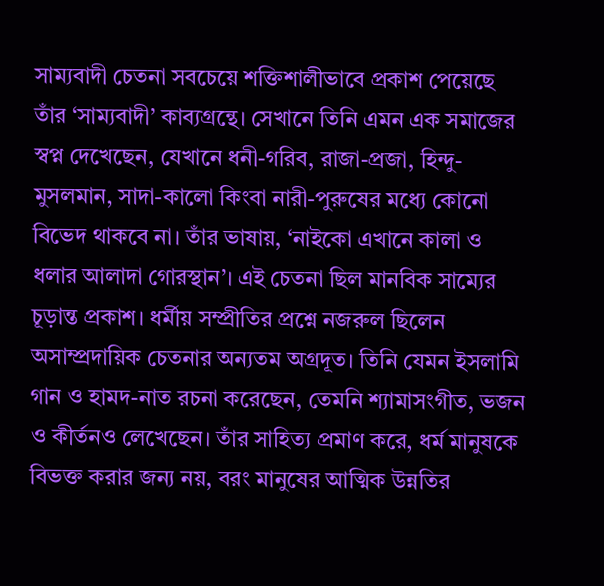সাম্যবাদী চেতনা সবচেয়ে শক্তিশালীভাবে প্রকাশ পেয়েছে তাঁর ‘সাম্যবাদী’ কাব্যগ্রন্থে। সেখানে তিনি এমন এক সমাজের স্বপ্ন দেখেছেন, যেখানে ধনী-গরিব, রাজা-প্রজা, হিন্দু-মুসলমান, সাদা-কালো কিংবা নারী-পুরুষের মধ্যে কোনো বিভেদ থাকবে না। তাঁর ভাষায়, ‘নাইকো এখানে কালা ও ধলার আলাদা গোরস্থান’। এই চেতনা ছিল মানবিক সাম্যের চূড়ান্ত প্রকাশ। ধর্মীয় সম্প্রীতির প্রশ্নে নজরুল ছিলেন অসাম্প্রদায়িক চেতনার অন্যতম অগ্রদূত। তিনি যেমন ইসলামি গান ও হামদ-নাত রচনা করেছেন, তেমনি শ্যামাসংগীত, ভজন ও কীর্তনও লেখেছেন। তাঁর সাহিত্য প্রমাণ করে, ধর্ম মানুষকে বিভক্ত করার জন্য নয়, বরং মানুষের আত্মিক উন্নতির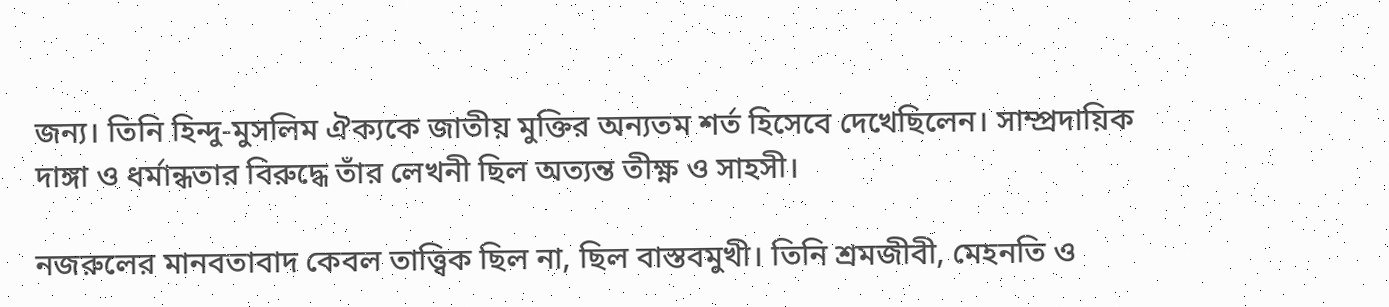জন্য। তিনি হিন্দু-মুসলিম ঐক্যকে জাতীয় মুক্তির অন্যতম শর্ত হিসেবে দেখেছিলেন। সাম্প্রদায়িক দাঙ্গা ও ধর্মান্ধতার বিরুদ্ধে তাঁর লেখনী ছিল অত্যন্ত তীক্ষ্ণ ও সাহসী।

নজরুলের মানবতাবাদ কেবল তাত্ত্বিক ছিল না, ছিল বাস্তবমুখী। তিনি শ্রমজীবী, মেহনতি ও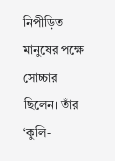নিপীড়িত মানুষের পক্ষে সোচ্চার ছিলেন। তাঁর ‘কুলি-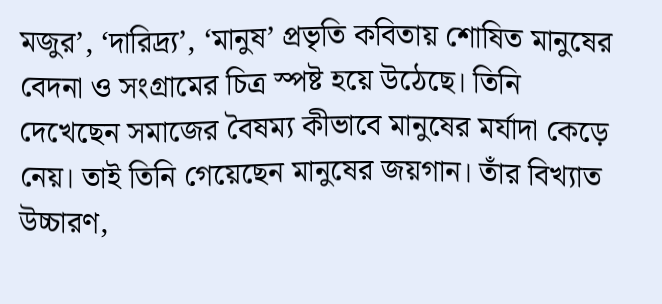মজুর’, ‘দারিদ্র্য’, ‘মানুষ’ প্রভৃতি কবিতায় শোষিত মানুষের বেদনা ও সংগ্রামের চিত্র স্পষ্ট হয়ে উঠেছে। তিনি দেখেছেন সমাজের বৈষম্য কীভাবে মানুষের মর্যাদা কেড়ে নেয়। তাই তিনি গেয়েছেন মানুষের জয়গান। তাঁর বিখ্যাত উচ্চারণ,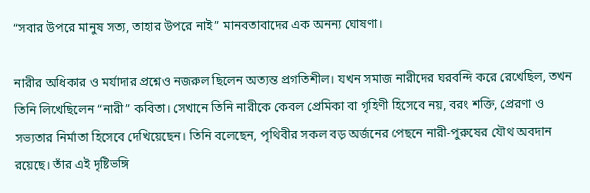“সবার উপরে মানুষ সত্য, তাহার উপরে নাই” মানবতাবাদের এক অনন্য ঘোষণা।

নারীর অধিকার ও মর্যাদার প্রশ্নেও নজরুল ছিলেন অত্যন্ত প্রগতিশীল। যখন সমাজ নারীদের ঘরবন্দি করে রেখেছিল, তখন তিনি লিখেছিলেন “নারী” কবিতা। সেখানে তিনি নারীকে কেবল প্রেমিকা বা গৃহিণী হিসেবে নয়, বরং শক্তি, প্রেরণা ও সভ্যতার নির্মাতা হিসেবে দেখিয়েছেন। তিনি বলেছেন, পৃথিবীর সকল বড় অর্জনের পেছনে নারী-পুরুষের যৌথ অবদান রয়েছে। তাঁর এই দৃষ্টিভঙ্গি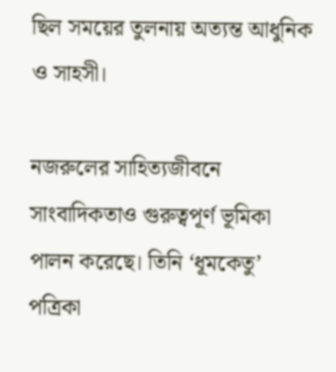ছিল সময়ের তুলনায় অত্যন্ত আধুনিক ও সাহসী।

নজরুলের সাহিত্যজীবনে সাংবাদিকতাও গুরুত্বপূর্ণ ভূমিকা পালন করেছে। তিনি ‘ধূমকেতু’ পত্রিকা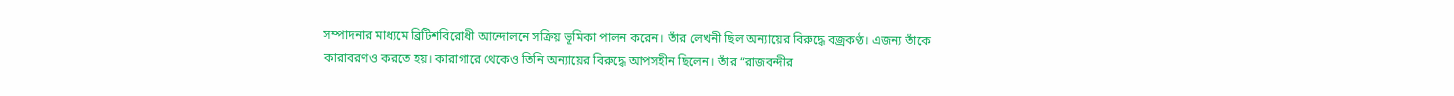সম্পাদনার মাধ্যমে ব্রিটিশবিরোধী আন্দোলনে সক্রিয় ভূমিকা পালন করেন। তাঁর লেখনী ছিল অন্যায়ের বিরুদ্ধে বজ্রকণ্ঠ। এজন্য তাঁকে কারাবরণও করতে হয়। কারাগারে থেকেও তিনি অন্যায়ের বিরুদ্ধে আপসহীন ছিলেন। তাঁর “রাজবন্দীর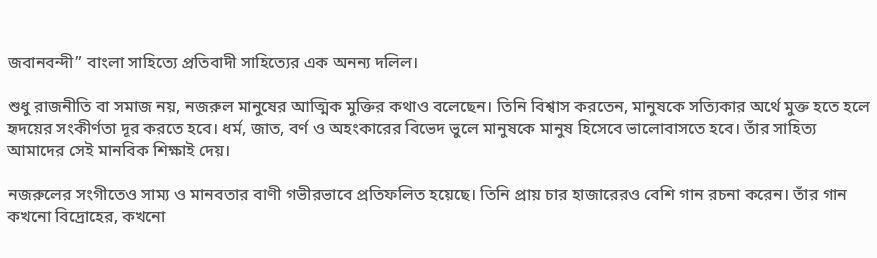জবানবন্দী” বাংলা সাহিত্যে প্রতিবাদী সাহিত্যের এক অনন্য দলিল।

শুধু রাজনীতি বা সমাজ নয়, নজরুল মানুষের আত্মিক মুক্তির কথাও বলেছেন। তিনি বিশ্বাস করতেন, মানুষকে সত্যিকার অর্থে মুক্ত হতে হলে হৃদয়ের সংকীর্ণতা দূর করতে হবে। ধর্ম, জাত, বর্ণ ও অহংকারের বিভেদ ভুলে মানুষকে মানুষ হিসেবে ভালোবাসতে হবে। তাঁর সাহিত্য আমাদের সেই মানবিক শিক্ষাই দেয়।

নজরুলের সংগীতেও সাম্য ও মানবতার বাণী গভীরভাবে প্রতিফলিত হয়েছে। তিনি প্রায় চার হাজারেরও বেশি গান রচনা করেন। তাঁর গান কখনো বিদ্রোহের, কখনো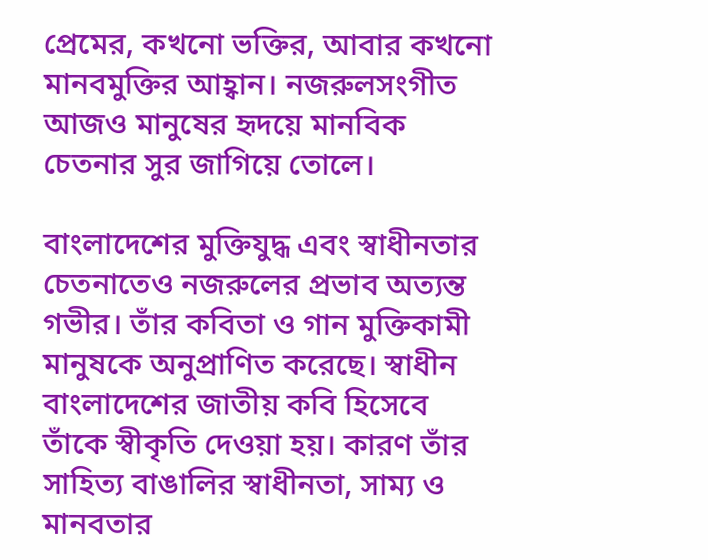প্রেমের, কখনো ভক্তির, আবার কখনো মানবমুক্তির আহ্বান। নজরুলসংগীত আজও মানুষের হৃদয়ে মানবিক চেতনার সুর জাগিয়ে তোলে।

বাংলাদেশের মুক্তিযুদ্ধ এবং স্বাধীনতার চেতনাতেও নজরুলের প্রভাব অত্যন্ত গভীর। তাঁর কবিতা ও গান মুক্তিকামী মানুষকে অনুপ্রাণিত করেছে। স্বাধীন বাংলাদেশের জাতীয় কবি হিসেবে তাঁকে স্বীকৃতি দেওয়া হয়। কারণ তাঁর সাহিত্য বাঙালির স্বাধীনতা, সাম্য ও মানবতার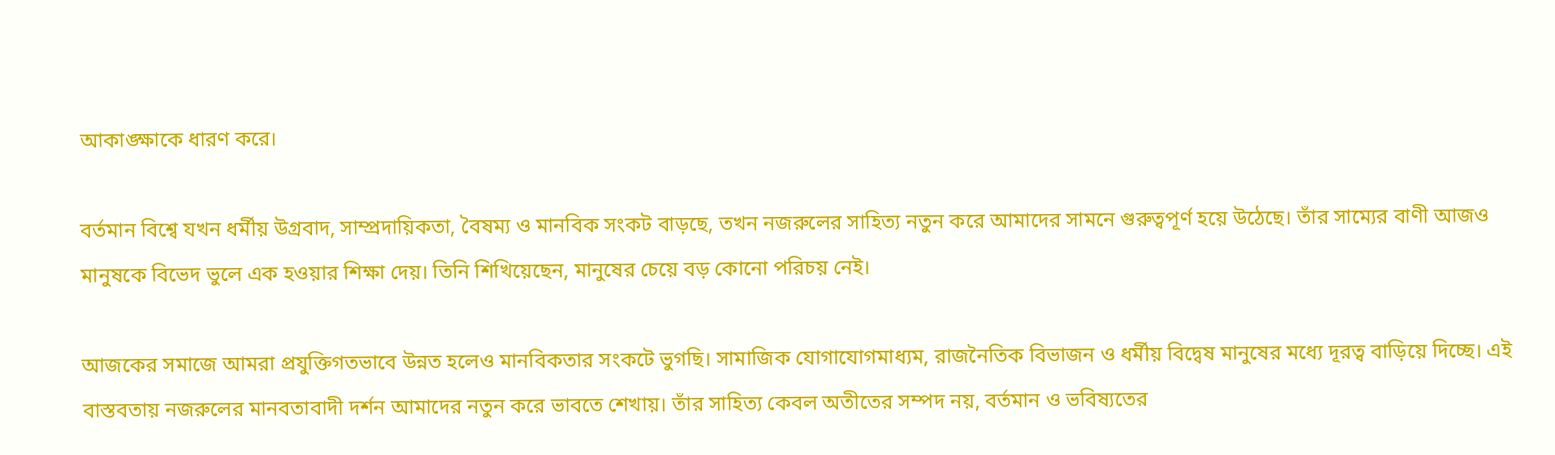আকাঙ্ক্ষাকে ধারণ করে।

বর্তমান বিশ্বে যখন ধর্মীয় উগ্রবাদ, সাম্প্রদায়িকতা, বৈষম্য ও মানবিক সংকট বাড়ছে, তখন নজরুলের সাহিত্য নতুন করে আমাদের সামনে গুরুত্বপূর্ণ হয়ে উঠেছে। তাঁর সাম্যের বাণী আজও মানুষকে বিভেদ ভুলে এক হওয়ার শিক্ষা দেয়। তিনি শিখিয়েছেন, মানুষের চেয়ে বড় কোনো পরিচয় নেই।

আজকের সমাজে আমরা প্রযুক্তিগতভাবে উন্নত হলেও মানবিকতার সংকটে ভুগছি। সামাজিক যোগাযোগমাধ্যম, রাজনৈতিক বিভাজন ও ধর্মীয় বিদ্বেষ মানুষের মধ্যে দূরত্ব বাড়িয়ে দিচ্ছে। এই বাস্তবতায় নজরুলের মানবতাবাদী দর্শন আমাদের নতুন করে ভাবতে শেখায়। তাঁর সাহিত্য কেবল অতীতের সম্পদ নয়, বর্তমান ও ভবিষ্যতের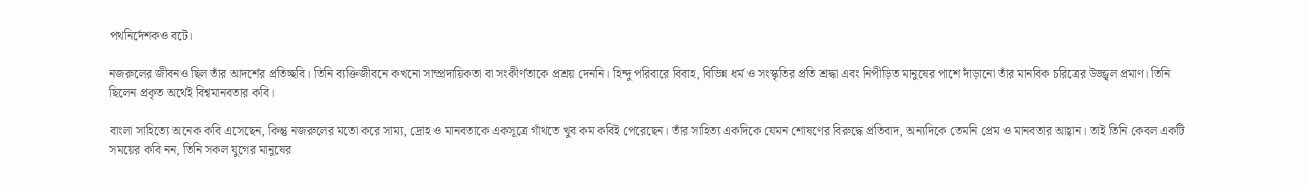পথনির্দেশকও বটে।

নজরুলের জীবনও ছিল তাঁর আদর্শের প্রতিচ্ছবি। তিনি ব্যক্তিজীবনে কখনো সাম্প্রদায়িকতা বা সংকীর্ণতাকে প্রশ্রয় দেননি। হিন্দু পরিবারে বিবাহ, বিভিন্ন ধর্ম ও সংস্কৃতির প্রতি শ্রদ্ধা এবং নিপীড়িত মানুষের পাশে দাঁড়ানো তাঁর মানবিক চরিত্রের উজ্জ্বল প্রমাণ। তিনি ছিলেন প্রকৃত অর্থেই বিশ্বমানবতার কবি।

বাংলা সাহিত্যে অনেক কবি এসেছেন, কিন্তু নজরুলের মতো করে সাম্য, দ্রোহ ও মানবতাকে একসূত্রে গাঁথতে খুব কম কবিই পেরেছেন। তাঁর সাহিত্য একদিকে যেমন শোষণের বিরুদ্ধে প্রতিবাদ, অন্যদিকে তেমনি প্রেম ও মানবতার আহ্বান। তাই তিনি কেবল একটি সময়ের কবি নন, তিনি সকল যুগের মানুষের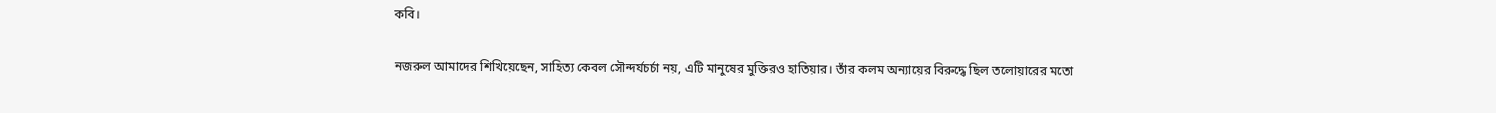কবি।

নজরুল আমাদের শিখিয়েছেন, সাহিত্য কেবল সৌন্দর্যচর্চা নয়, এটি মানুষের মুক্তিরও হাতিয়ার। তাঁর কলম অন্যায়ের বিরুদ্ধে ছিল তলোয়ারের মতো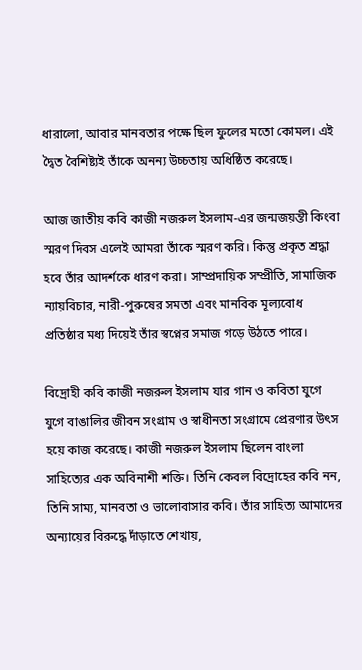ধারালো, আবার মানবতার পক্ষে ছিল ফুলের মতো কোমল। এই দ্বৈত বৈশিষ্ট্যই তাঁকে অনন্য উচ্চতায় অধিষ্ঠিত করেছে।

আজ জাতীয় কবি কাজী নজরুল ইসলাম-এর জন্মজয়ন্তী কিংবা স্মরণ দিবস এলেই আমরা তাঁকে স্মরণ করি। কিন্তু প্রকৃত শ্রদ্ধা হবে তাঁর আদর্শকে ধারণ করা। সাম্প্রদায়িক সম্প্রীতি, সামাজিক ন্যায়বিচার, নারী-পুরুষের সমতা এবং মানবিক মূল্যবোধ প্রতিষ্ঠার মধ্য দিয়েই তাঁর স্বপ্নের সমাজ গড়ে উঠতে পারে।

বিদ্রোহী কবি কাজী নজরুল ইসলাম যার গান ও কবিতা যুগে যুগে বাঙালির জীবন সংগ্রাম ও স্বাধীনতা সংগ্রামে প্রেরণার উৎস হয়ে কাজ করেছে। কাজী নজরুল ইসলাম ছিলেন বাংলা সাহিত্যের এক অবিনাশী শক্তি। তিনি কেবল বিদ্রোহের কবি নন, তিনি সাম্য, মানবতা ও ভালোবাসার কবি। তাঁর সাহিত্য আমাদের অন্যায়ের বিরুদ্ধে দাঁড়াতে শেখায়,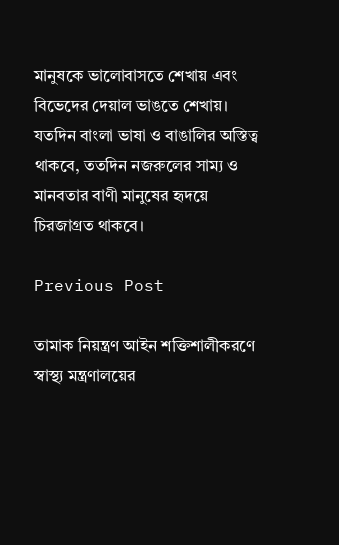মানুষকে ভালোবাসতে শেখায় এবং বিভেদের দেয়াল ভাঙতে শেখায়। যতদিন বাংলা ভাষা ও বাঙালির অস্তিত্ব থাকবে, ততদিন নজরুলের সাম্য ও মানবতার বাণী মানুষের হৃদয়ে চিরজাগ্রত থাকবে।

Previous Post

তামাক নিয়ন্ত্রণ আইন শক্তিশালীকরণে স্বাস্থ্য মন্ত্রণালয়ের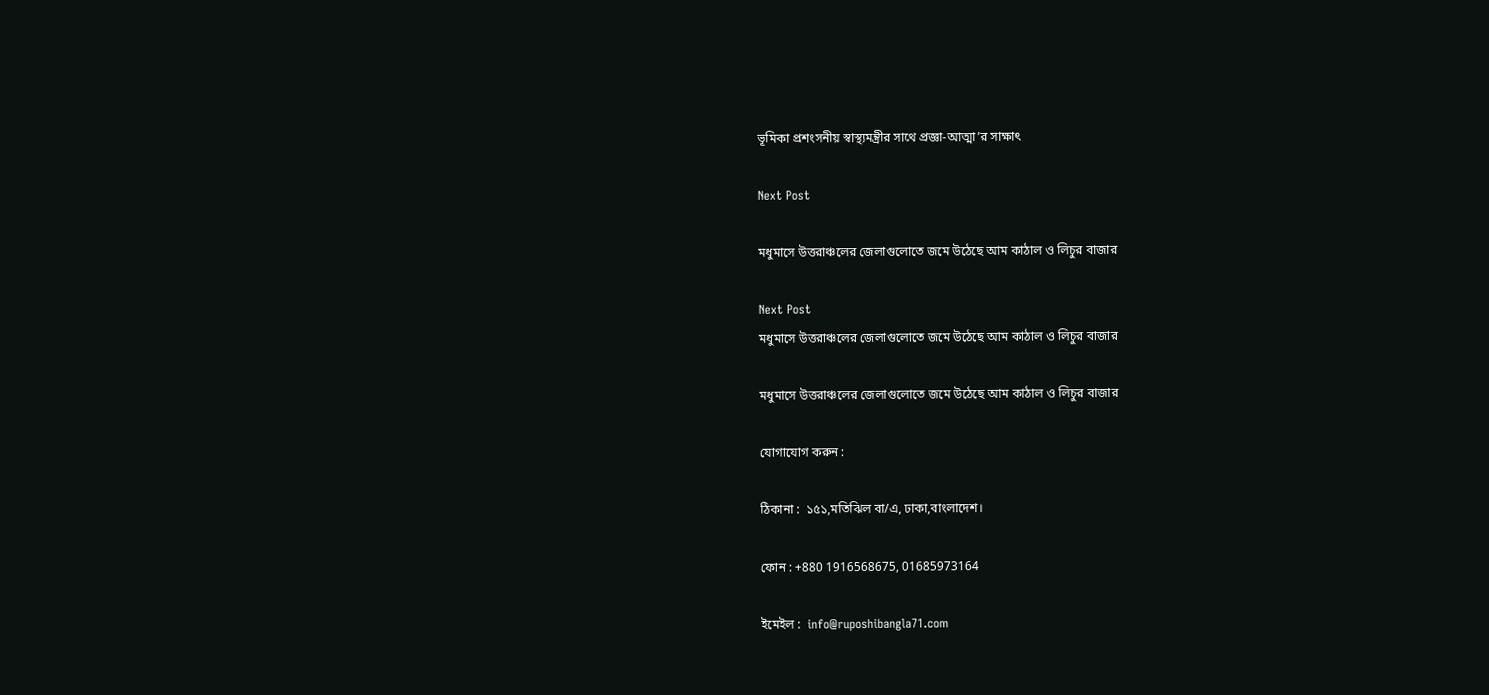ভূমিকা প্রশংসনীয় স্বাস্থ্যমন্ত্রীর সাথে প্রজ্ঞা-আত্মা’র সাক্ষাৎ

Next Post

মধুমাসে উত্তরাঞ্চলের জেলাগুলোতে জমে উঠেছে আম কাঠাল ও লিচুর বাজার

Next Post
মধুমাসে উত্তরাঞ্চলের জেলাগুলোতে জমে উঠেছে আম কাঠাল ও লিচুর বাজার

মধুমাসে উত্তরাঞ্চলের জেলাগুলোতে জমে উঠেছে আম কাঠাল ও লিচুর বাজার

যোগাযোগ করুন :

ঠিকানা :  ১৫১,মতিঝিল বা/এ, ঢাকা,বাংলাদেশ।

ফোন : +880 1916568675, 01685973164

ইমেইল :  info@ruposhibangla71.com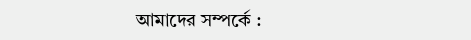আমাদের সম্পর্কে :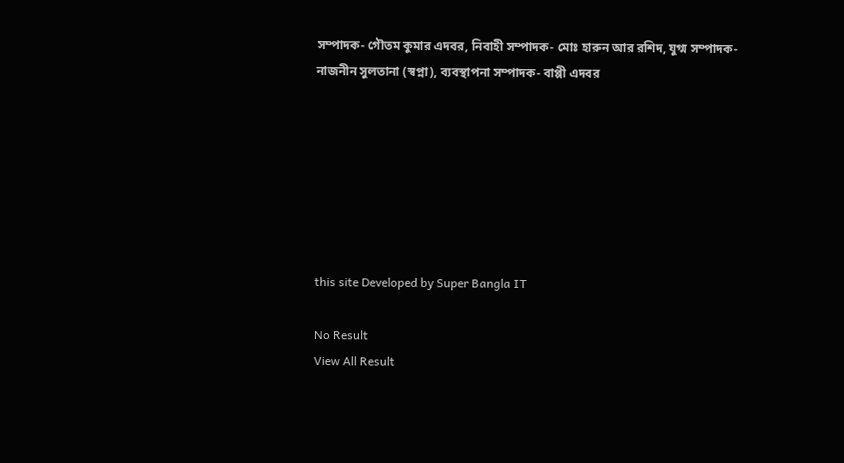সম্পাদক- গৌতম কুমার এদবর, নিবাহী সম্পাদক- মোঃ হারুন আর রশিদ, যুগ্ম সম্পাদক-নাজনীন সুলতানা (স্বপ্না), ব্যবস্থাপনা সম্পাদক- বাপ্পী এদবর







this site Developed by Super Bangla IT

No Result
View All Result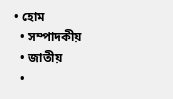• হোম
  • সম্পাদকীয়
  • জাতীয়
  •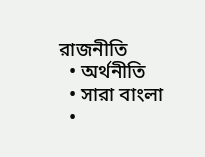রাজনীতি
  • অর্থনীতি
  • সারা বাংলা
  •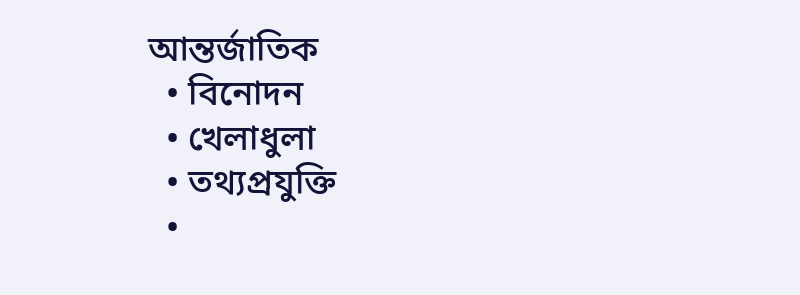আন্তর্জাতিক
  • বিনোদন
  • খেলাধুলা
  • তথ্যপ্রযুক্তি
  •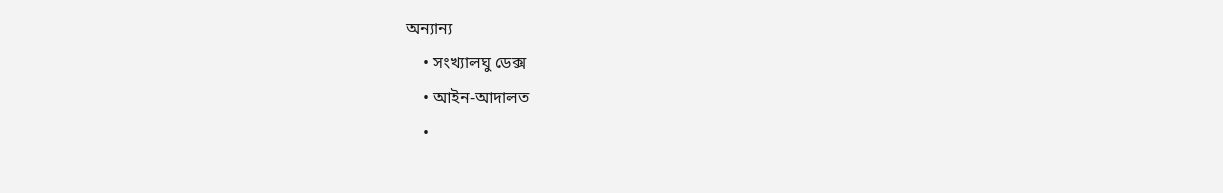অন্যান্য
    • সংখ্যালঘু ডেক্স
    • আইন-আদালত
    •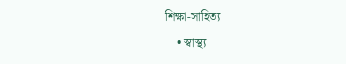শিক্ষা-সাহিত্য
    • স্বাস্থ্য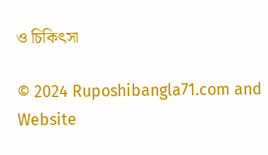ও চিকিৎসা

© 2024 Ruposhibangla71.com and Website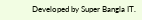Developed by Super Bangla IT.